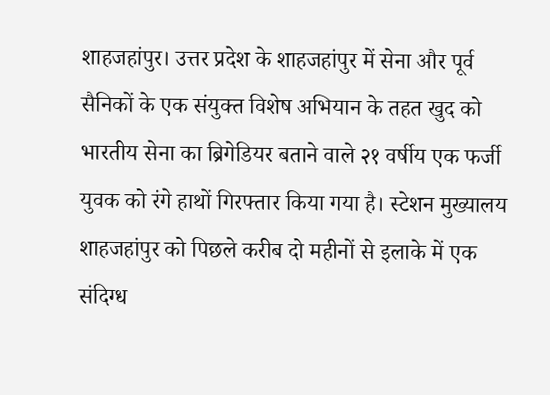शाहजहांपुर। उत्तर प्रदेश के शाहजहांपुर में सेना और पूर्व सैनिकों के एक संयुक्त विशेष अभियान के तहत खुद को भारतीय सेना का ब्रिगेडियर बताने वाले २१ वर्षीय एक फर्जी युवक को रंगे हाथों गिरफ्तार किया गया है। स्टेशन मुख्यालय शाहजहांपुर को पिछले करीब दो महीनों से इलाके में एक संदिग्ध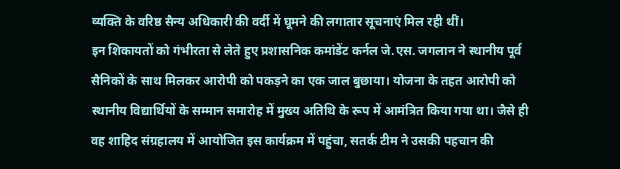व्यक्ति के वरिष्ठ सैन्य अधिकारी की वर्दी में घूमने की लगातार सूचनाएं मिल रही थीं।
इन शिकायतों को गंभीरता से लेते हुए प्रशासनिक कमांडेंट कर्नल जे.एस. जगलान ने स्थानीय पूर्व सैनिकों के साथ मिलकर आरोपी को पकड़ने का एक जाल बुछाया। योजना के तहत आरोपी को स्थानीय विद्यार्थियों के सम्मान समारोह में मुख्य अतिथि के रूप में आमंत्रित किया गया था। जैसे ही वह शाहिद संग्रहालय में आयोजित इस कार्यक्रम में पहुंचा, सतर्क टीम ने उसकी पहचान की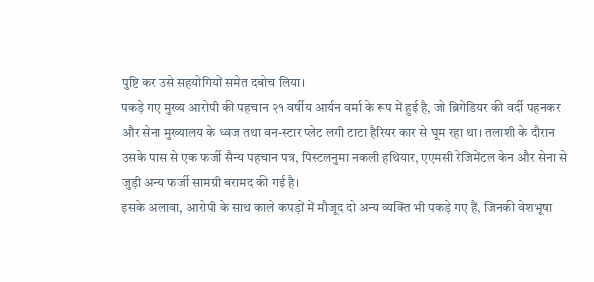पुष्टि कर उसे सहयोगियों समेत दबोच लिया।
पकड़े गए मुख्य आरोपी की पहचान २१ वर्षीय आर्यन वर्मा के रूप में हुई है, जो ब्रिगेडियर की वर्दी पहनकर और सेना मुख्यालय के ध्वज तथा वन-स्टार प्लेट लगी टाटा हैरियर कार से घूम रहा था। तलाशी के दौरान उसके पास से एक फर्जी सैन्य पहचान पत्र, पिस्टलनुमा नकली हथियार, एएमसी रेजिमेंटल केन और सेना से जुड़ी अन्य फर्जी सामग्री बरामद की गई है।
इसके अलावा, आरोपी के साथ काले कपड़ों में मौजूद दो अन्य व्यक्ति भी पकड़े गए हैं, जिनकी वेशभूषा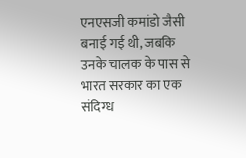एनएसजी कमांडो जैसी बनाई गई थी, जबकि उनके चालक के पास से भारत सरकार का एक संदिग्ध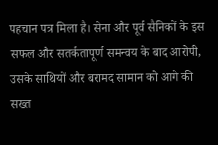पहचान पत्र मिला है। सेना और पूर्व सैनिकों के इस सफल और सतर्कतापूर्ण समन्वय के बाद आरोपी, उसके साथियों और बरामद सामान को आगे की सख्त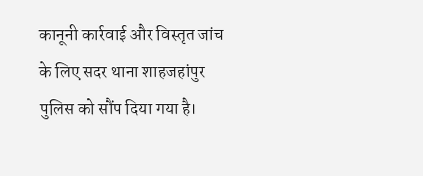कानूनी कार्रवाई और विस्तृत जांच के लिए सदर थाना शाहजहांपुर पुलिस को सौंप दिया गया है।